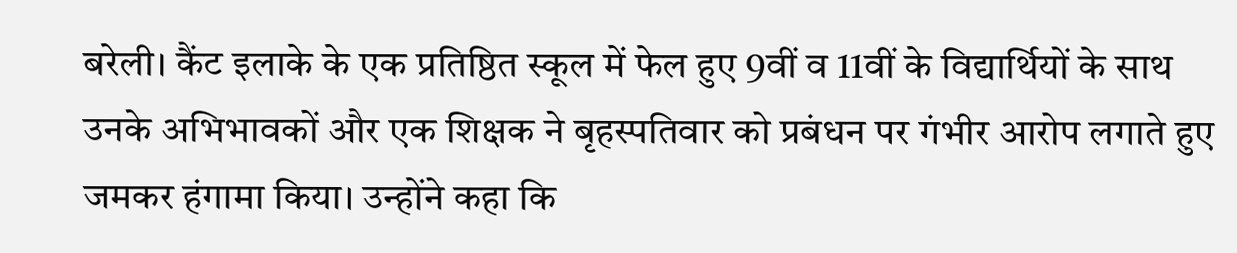बरेली। कैंट इलाके के एक प्रतिष्ठित स्कूल में फेल हुए 9वीं व 11वीं के विद्यार्थियों के साथ उनके अभिभावकों और एक शिक्षक ने बृहस्पतिवार को प्रबंधन पर गंभीर आरोप लगाते हुए जमकर हंगामा किया। उन्होंने कहा कि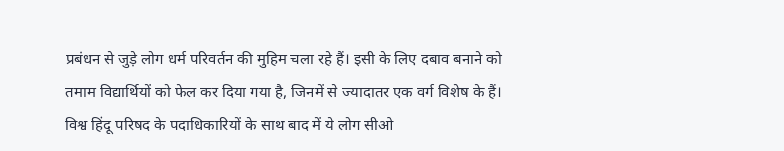प्रबंधन से जुड़े लोग धर्म परिवर्तन की मुहिम चला रहे हैं। इसी के लिए दबाव बनाने को तमाम विद्यार्थियों को फेल कर दिया गया है, जिनमें से ज्यादातर एक वर्ग विशेष के हैं। विश्व हिंदू परिषद के पदाधिकारियों के साथ बाद में ये लोग सीओ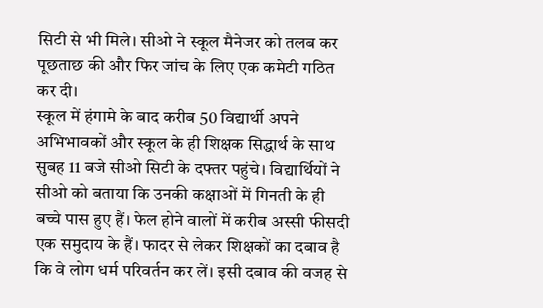सिटी से भी मिले। सीओ ने स्कूल मैनेजर को तलब कर पूछताछ की और फिर जांच के लिए एक कमेटी गठित कर दी।
स्कूल में हंगामे के बाद करीब 50 विद्यार्थी अपने अभिभावकों और स्कूल के ही शिक्षक सिद्धार्थ के साथ सुबह 11 बजे सीओ सिटी के दफ्तर पहुंचे। विद्यार्थियों ने सीओ को बताया कि उनकी कक्षाओं में गिनती के ही बच्चे पास हुए हैं। फेल होने वालों में करीब अस्सी फीसदी एक समुदाय के हैं। फादर से लेकर शिक्षकों का दबाव है कि वे लोग धर्म परिवर्तन कर लें। इसी दबाव की वजह से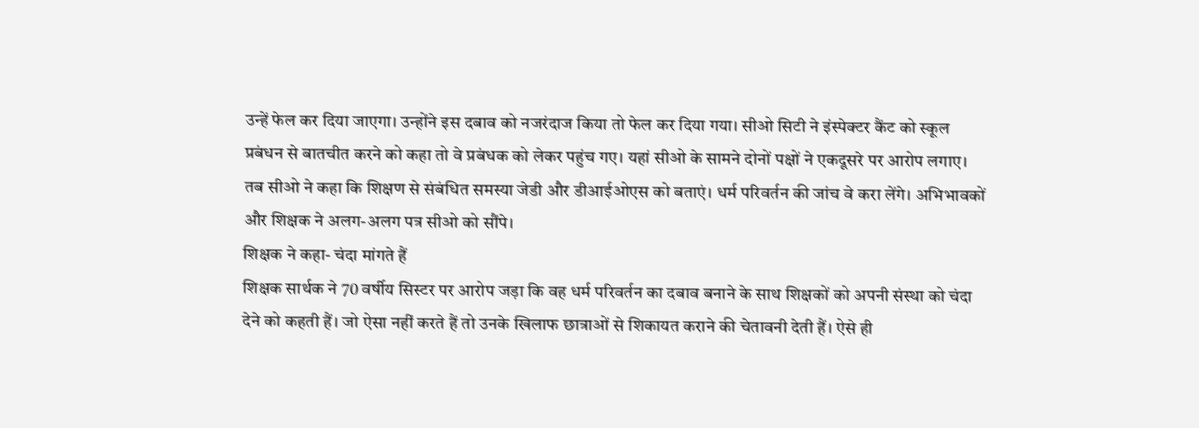उन्हें फेल कर दिया जाएगा। उन्होंने इस दबाव को नजरंदाज किया तो फेल कर दिया गया। सीओ सिटी ने इंस्पेक्टर कैंट को स्कूल प्रबंधन से बातचीत करने को कहा तो वे प्रबंधक को लेकर पहुंच गए। यहां सीओ के सामने दोनों पक्षों ने एकदूसरे पर आरोप लगाए। तब सीओ ने कहा कि शिक्षण से संबंधित समस्या जेडी और डीआईओएस को बताएं। धर्म परिवर्तन की जांच वे करा लेंगे। अभिभावकों और शिक्षक ने अलग-अलग पत्र सीओ को सौंपे।
शिक्षक ने कहा- चंदा मांगते हैं
शिक्षक सार्थक ने 70 वर्षीय सिस्टर पर आरोप जड़ा कि वह धर्म परिवर्तन का दबाव बनाने के साथ शिक्षकों को अपनी संस्था को चंदा देने को कहती हैं। जो ऐसा नहीं करते हैं तो उनके खिलाफ छात्राओं से शिकायत कराने की चेतावनी देती हैं। ऐसे ही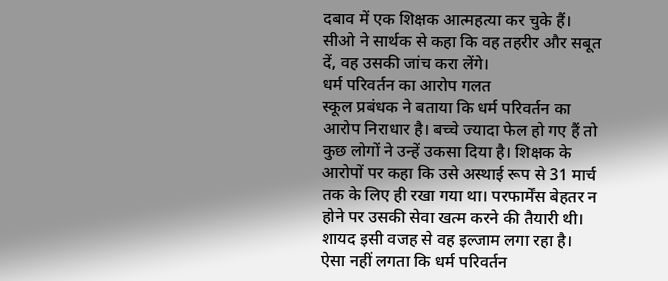दबाव में एक शिक्षक आत्महत्या कर चुके हैं। सीओ ने सार्थक से कहा कि वह तहरीर और सबूत दें, वह उसकी जांच करा लेंगे।
धर्म परिवर्तन का आरोप गलत
स्कूल प्रबंधक ने बताया कि धर्म परिवर्तन का आरोप निराधार है। बच्चे ज्यादा फेल हो गए हैं तो कुछ लोगों ने उन्हें उकसा दिया है। शिक्षक के आरोपों पर कहा कि उसे अस्थाई रूप से 31 मार्च तक के लिए ही रखा गया था। परफार्मेंस बेहतर न होने पर उसकी सेवा खत्म करने की तैयारी थी। शायद इसी वजह से वह इल्जाम लगा रहा है।
ऐसा नहीं लगता कि धर्म परिवर्तन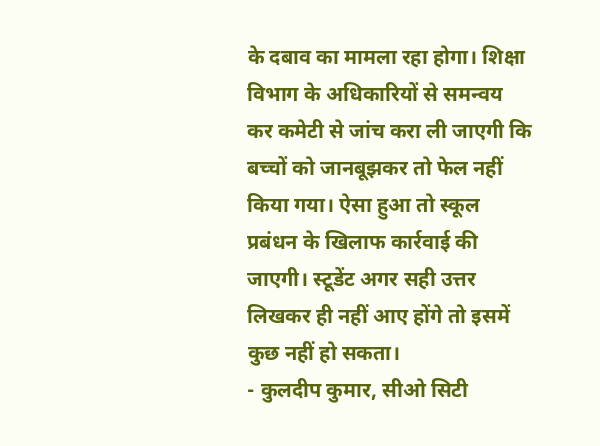के दबाव का मामला रहा होगा। शिक्षा विभाग के अधिकारियों से समन्वय कर कमेटी से जांच करा ली जाएगी कि बच्चों को जानबूझकर तो फेल नहीं किया गया। ऐसा हुआ तो स्कूल प्रबंधन के खिलाफ कार्रवाई की जाएगी। स्टूडेंट अगर सही उत्तर लिखकर ही नहीं आए होंगे तो इसमें कुछ नहीं हो सकता।
- कुलदीप कुमार, सीओ सिटी